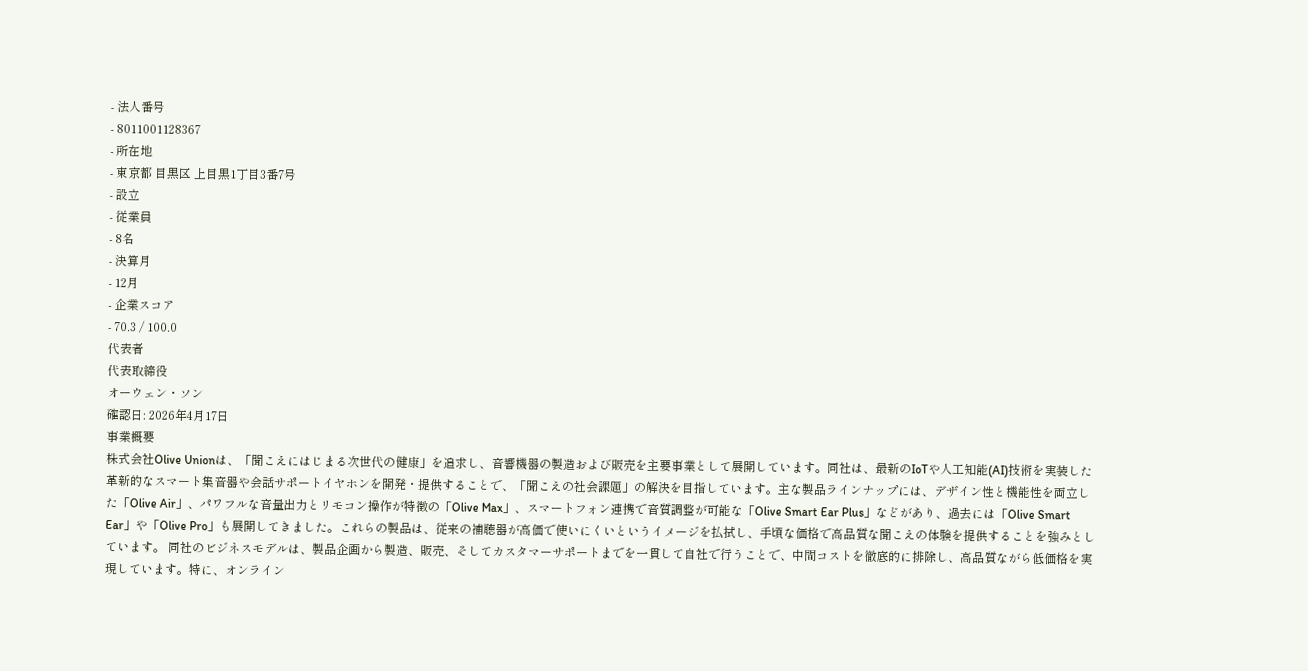- 法人番号
- 8011001128367
- 所在地
- 東京都 目黒区 上目黒1丁目3番7号
- 設立
- 従業員
- 8名
- 決算月
- 12月
- 企業スコア
- 70.3 / 100.0
代表者
代表取締役
オーウェン・ソン
確認日: 2026年4月17日
事業概要
株式会社Olive Unionは、「聞こえにはじまる次世代の健康」を追求し、音響機器の製造および販売を主要事業として展開しています。同社は、最新のIoTや人工知能(AI)技術を実装した革新的なスマート集音器や会話サポートイヤホンを開発・提供することで、「聞こえの社会課題」の解決を目指しています。主な製品ラインナップには、デザイン性と機能性を両立した「Olive Air」、パワフルな音量出力とリモコン操作が特徴の「Olive Max」、スマートフォン連携で音質調整が可能な「Olive Smart Ear Plus」などがあり、過去には「Olive Smart Ear」や「Olive Pro」も展開してきました。これらの製品は、従来の補聴器が高価で使いにくいというイメージを払拭し、手頃な価格で高品質な聞こえの体験を提供することを強みとしています。 同社のビジネスモデルは、製品企画から製造、販売、そしてカスタマーサポートまでを一貫して自社で行うことで、中間コストを徹底的に排除し、高品質ながら低価格を実現しています。特に、オンライン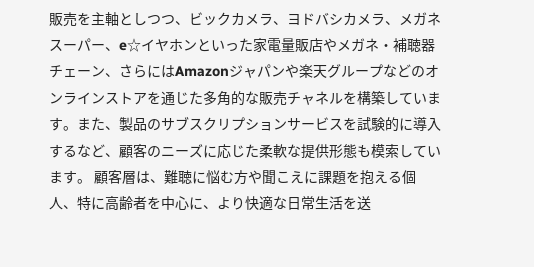販売を主軸としつつ、ビックカメラ、ヨドバシカメラ、メガネスーパー、e☆イヤホンといった家電量販店やメガネ・補聴器チェーン、さらにはAmazonジャパンや楽天グループなどのオンラインストアを通じた多角的な販売チャネルを構築しています。また、製品のサブスクリプションサービスを試験的に導入するなど、顧客のニーズに応じた柔軟な提供形態も模索しています。 顧客層は、難聴に悩む方や聞こえに課題を抱える個人、特に高齢者を中心に、より快適な日常生活を送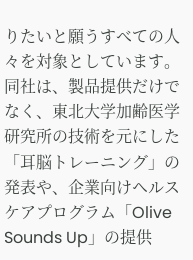りたいと願うすべての人々を対象としています。同社は、製品提供だけでなく、東北大学加齢医学研究所の技術を元にした「耳脳トレーニング」の発表や、企業向けヘルスケアプログラム「Olive Sounds Up」の提供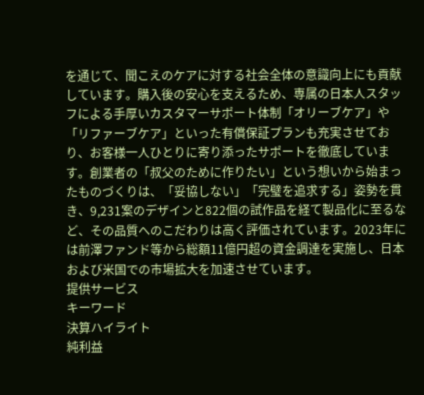を通じて、聞こえのケアに対する社会全体の意識向上にも貢献しています。購入後の安心を支えるため、専属の日本人スタッフによる手厚いカスタマーサポート体制「オリーブケア」や「リファーブケア」といった有償保証プランも充実させており、お客様一人ひとりに寄り添ったサポートを徹底しています。創業者の「叔父のために作りたい」という想いから始まったものづくりは、「妥協しない」「完璧を追求する」姿勢を貫き、9,231案のデザインと822個の試作品を経て製品化に至るなど、その品質へのこだわりは高く評価されています。2023年には前澤ファンド等から総額11億円超の資金調達を実施し、日本および米国での市場拡大を加速させています。
提供サービス
キーワード
決算ハイライト
純利益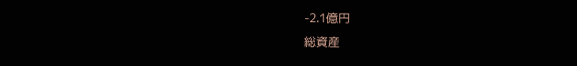-2.1億円
総資産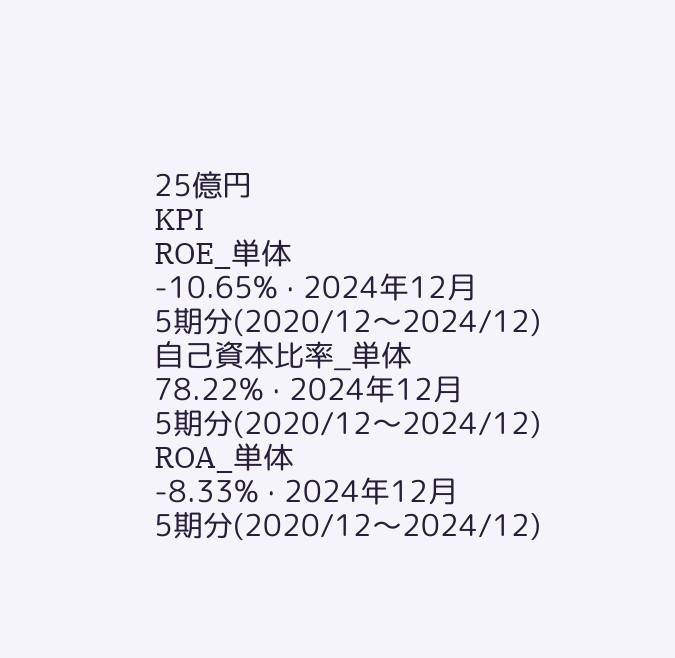25億円
KPI
ROE_単体
-10.65% · 2024年12月
5期分(2020/12〜2024/12)
自己資本比率_単体
78.22% · 2024年12月
5期分(2020/12〜2024/12)
ROA_単体
-8.33% · 2024年12月
5期分(2020/12〜2024/12)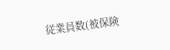従業員数(被保険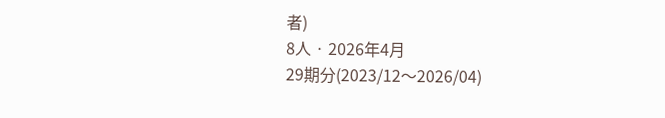者)
8人 · 2026年4月
29期分(2023/12〜2026/04)